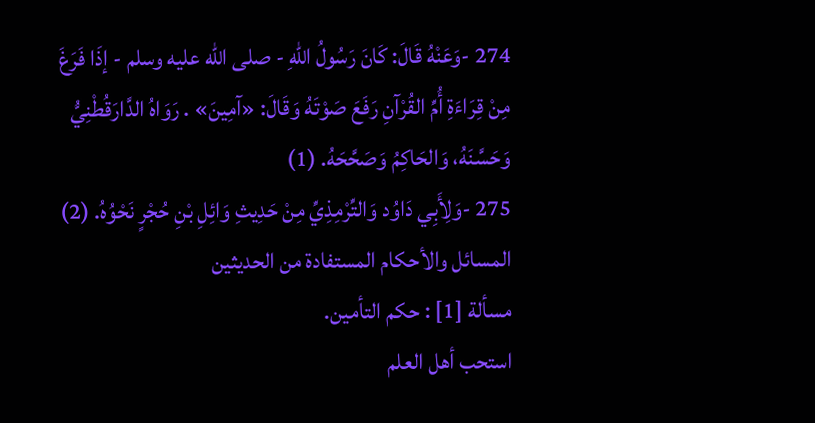274 -وَعَنْهُ قَالَ: كَانَ رَسُولُ اللهِ - صلى الله عليه وسلم - إذَا فَرَغَ مِنْ قِرَاءَةِ أُمِّ القُرْآنِ رَفَعَ صَوْتَهُ وَقَالَ: «آمِينَ» . رَوَاهُ الدَّارَقُطْنِيُّ وَحَسَّنَهُ، وَالحَاكِمُ وَصَحَّحَهُ. (1)
275 -وَلِأَبِي دَاوُد وَالتِّرْمِذِيِّ مِنْ حَدِيثِ وَائِلِ بْنِ حُجْرٍ نَحْوُهُ. (2)
المسائل والأحكام المستفادة من الحديثين
مسألة [1] : حكم التأمين.
استحب أهل العلم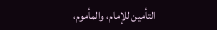التأمين للإمام، والمأموم،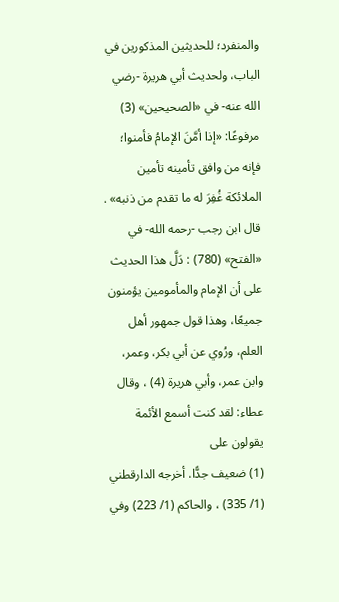والمنفرد؛ للحديثين المذكورين في الباب، ولحديث أبي هريرة -رضي الله عنه- في «الصحيحين» (3) مرفوعًا: «إذا أمَّنَ الإمامُ فأمنوا؛ فإنه من وافق تأمينه تأمين الملائكة غُفِرَ له ما تقدم من ذنبه» .
قال ابن رجب -رحمه الله- في «الفتح» (780) : دَلَّ هذا الحديث على أن الإمام والمأمومين يؤمنون جميعًا، وهذا قول جمهور أهل العلم، ورُوي عن أبي بكر، وعمر، وابن عمر، وأبي هريرة (4) ، وقال عطاء: لقد كنت أسمع الأئمة يقولون على
(1) ضعيف جدًّا. أخرجه الدارقطني (1/ 335) ، والحاكم (1/ 223) وفي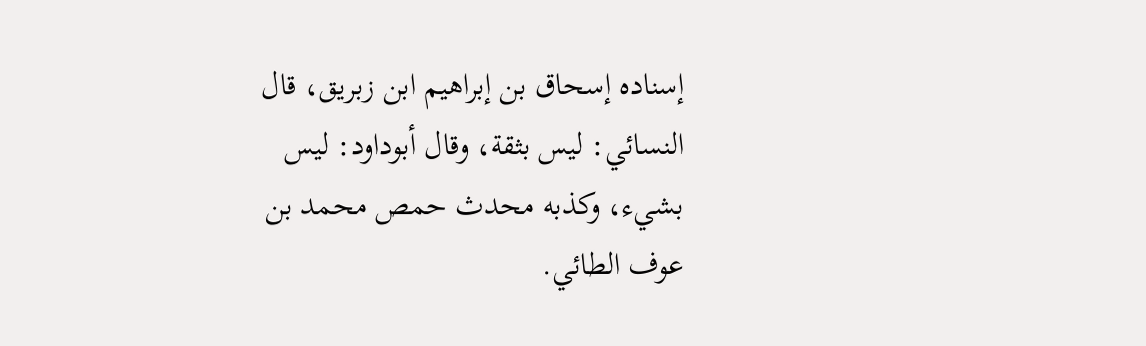إسناده إسحاق بن إبراهيم ابن زبريق، قال النسائي: ليس بثقة، وقال أبوداود: ليس بشيء، وكذبه محدث حمص محمد بن عوف الطائي.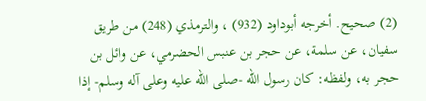(2) صحيح. أخرجه أبوداود (932) ، والترمذي (248) من طريق سفيان، عن سلمة، عن حجر بن عنبس الحضرمي، عن وائل بن حجر به، ولفظه: كان رسول الله -صلى الله عليه وعلى آله وسلم- إذا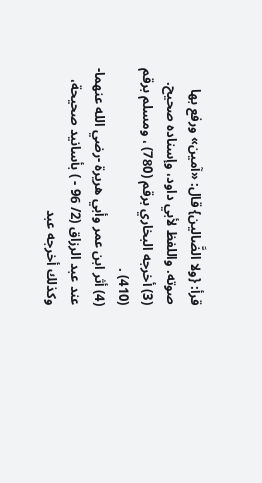قرأ: {ولا الضَّالين} قال: «آمين» ورفع بها صوته. واللفظ لأبي داود، وإسناده صحيح.
(3) أخرجه البخاري برقم (780) ، ومسلم برقم (410) .
(4) أثر ابن عمر وأبي هريرة -رضي الله عنهما- عند عبد الرزاق (2/ 96 - ) بأسانيد صحيحة، وكذلك أخرجه عبد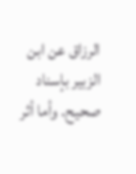الرزاق عن ابن الزبير بإسناد صحيح. وأما أثر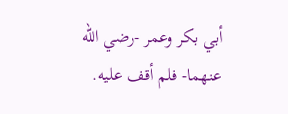أبي بكر وعمر -رضي الله عنهما- فلم أقف عليه.